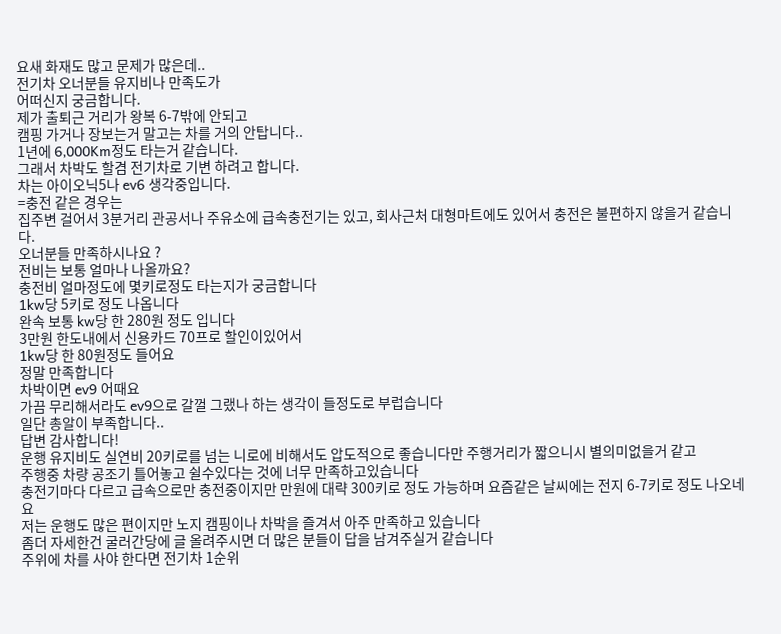요새 화재도 많고 문제가 많은데..
전기차 오너분들 유지비나 만족도가
어떠신지 궁금합니다.
제가 출퇴근 거리가 왕복 6-7밖에 안되고
캠핑 가거나 장보는거 말고는 차를 거의 안탑니다..
1년에 6,000Km정도 타는거 같습니다.
그래서 차박도 할겸 전기차로 기변 하려고 합니다.
차는 아이오닉5나 ev6 생각중입니다.
=충전 같은 경우는
집주변 걸어서 3분거리 관공서나 주유소에 급속충전기는 있고, 회사근처 대형마트에도 있어서 충전은 불편하지 않을거 같습니다.
오너분들 만족하시나요 ?
전비는 보통 얼마나 나올까요?
충전비 얼마정도에 몇키로정도 타는지가 궁금합니다
1kw당 5키로 정도 나옵니다
완속 보통 kw당 한 280원 정도 입니다
3만원 한도내에서 신용카드 70프로 할인이있어서
1kw당 한 80원정도 들어요
정말 만족합니다
차박이면 ev9 어때요
가끔 무리해서라도 ev9으로 갈껄 그랬나 하는 생각이 들정도로 부럽습니다
일단 총알이 부족합니다..
답변 감사합니다!
운행 유지비도 실연비 20키로를 넘는 니로에 비해서도 압도적으로 좋습니다만 주행거리가 짧으니시 별의미없을거 같고
주행중 차량 공조기 틀어놓고 쉴수있다는 것에 너무 만족하고있습니다
충전기마다 다르고 급속으로만 충전중이지만 만원에 대략 300키로 정도 가능하며 요즘같은 날씨에는 전지 6-7키로 정도 나오네요
저는 운행도 많은 편이지만 노지 캠핑이나 차박을 즐겨서 아주 만족하고 있습니다
좀더 자세한건 굴러간당에 글 올려주시면 더 많은 분들이 답을 남겨주실거 같습니다
주위에 차를 사야 한다면 전기차 1순위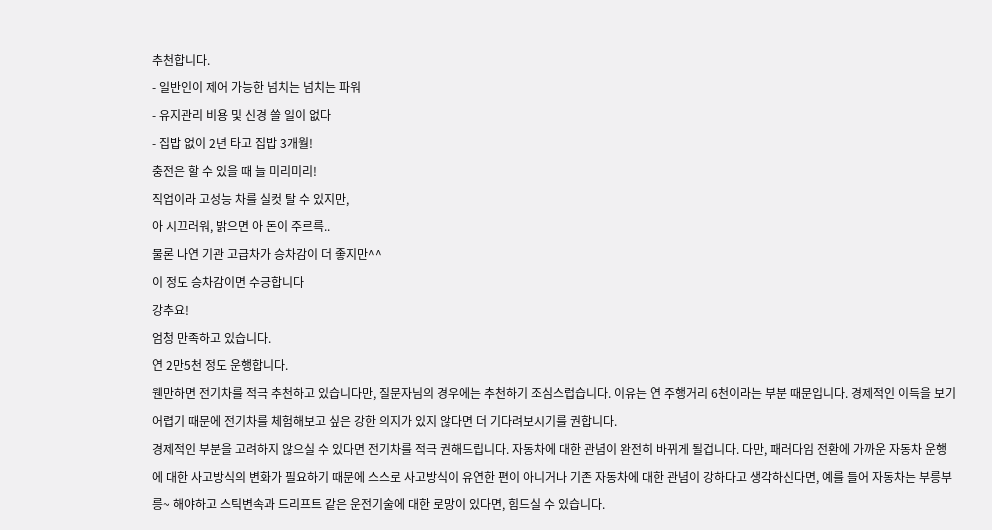추천합니다.
- 일반인이 제어 가능한 넘치는 넘치는 파워
- 유지관리 비용 및 신경 쓸 일이 없다
- 집밥 없이 2년 타고 집밥 3개월!
충전은 할 수 있을 때 늘 미리미리!
직업이라 고성능 차를 실컷 탈 수 있지만,
아 시끄러워, 밝으면 아 돈이 주르륵..
물론 나연 기관 고급차가 승차감이 더 좋지만^^
이 정도 승차감이면 수긍합니다
강추요!
엄청 만족하고 있습니다.
연 2만5천 정도 운행합니다.
웬만하면 전기차를 적극 추천하고 있습니다만, 질문자님의 경우에는 추천하기 조심스럽습니다. 이유는 연 주행거리 6천이라는 부분 때문입니다. 경제적인 이득을 보기 어렵기 때문에 전기차를 체험해보고 싶은 강한 의지가 있지 않다면 더 기다려보시기를 권합니다.
경제적인 부분을 고려하지 않으실 수 있다면 전기차를 적극 권해드립니다. 자동차에 대한 관념이 완전히 바뀌게 될겁니다. 다만, 패러다임 전환에 가까운 자동차 운행에 대한 사고방식의 변화가 필요하기 때문에 스스로 사고방식이 유연한 편이 아니거나 기존 자동차에 대한 관념이 강하다고 생각하신다면, 예를 들어 자동차는 부릉부릉~ 해야하고 스틱변속과 드리프트 같은 운전기술에 대한 로망이 있다면, 힘드실 수 있습니다.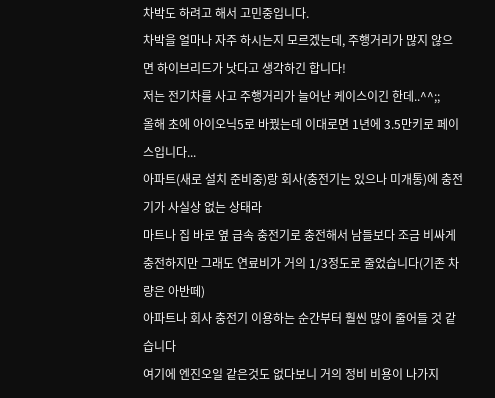차박도 하려고 해서 고민중입니다.
차박을 얼마나 자주 하시는지 모르겠는데, 주행거리가 많지 않으면 하이브리드가 낫다고 생각하긴 합니다!
저는 전기차를 사고 주행거리가 늘어난 케이스이긴 한데..^^;;
올해 초에 아이오닉5로 바꿨는데 이대로면 1년에 3.5만키로 페이스입니다...
아파트(새로 설치 준비중)랑 회사(충전기는 있으나 미개통)에 충전기가 사실상 없는 상태라
마트나 집 바로 옆 급속 충전기로 충전해서 남들보다 조금 비싸게 충전하지만 그래도 연료비가 거의 1/3정도로 줄었습니다(기존 차량은 아반떼)
아파트나 회사 충전기 이용하는 순간부터 훨씬 많이 줄어들 것 같습니다
여기에 엔진오일 같은것도 없다보니 거의 정비 비용이 나가지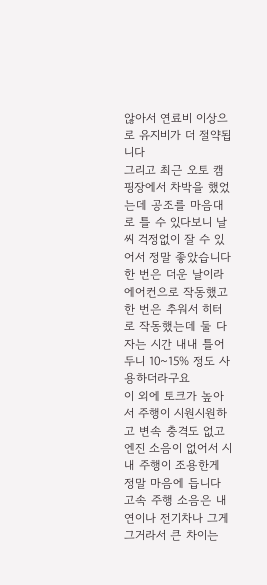않아서 연료비 이상으로 유지비가 더 절약됩니다
그리고 최근 오토 캠핑장에서 차박을 했었는데 공조를 마음대로 틀 수 있다보니 날씨 걱정없이 잘 수 있어서 정말 좋았습니다
한 번은 더운 날이라 에어컨으로 작동했고 한 번은 추워서 히터로 작동했는데 둘 다 자는 시간 내내 틀어두니 10~15% 정도 사용하더라구요
이 외에 토크가 높아서 주행이 시원시원하고 변속 충격도 없고
엔진 소음이 없어서 시내 주행이 조용한게 정말 마음에 듭니다
고속 주행 소음은 내연이나 전기차나 그게 그거라서 큰 차이는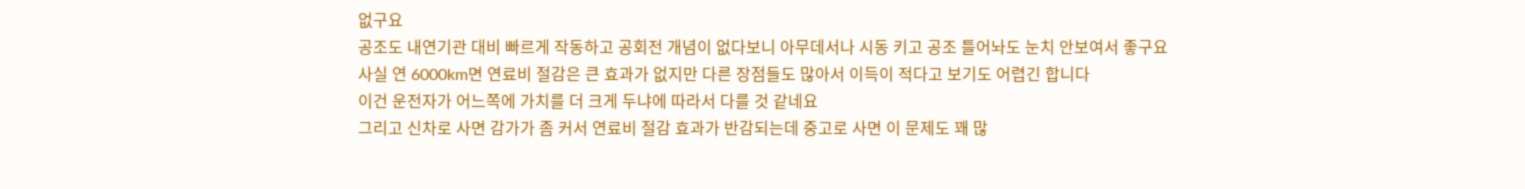없구요
공조도 내연기관 대비 빠르게 작동하고 공회전 개념이 없다보니 아무데서나 시동 키고 공조 틀어놔도 눈치 안보여서 좋구요
사실 연 6000km면 연료비 절감은 큰 효과가 없지만 다른 장점들도 많아서 이득이 적다고 보기도 어렵긴 합니다
이건 운전자가 어느쪽에 가치를 더 크게 두냐에 따라서 다를 것 같네요
그리고 신차로 사면 감가가 좀 커서 연료비 절감 효과가 반감되는데 중고로 사면 이 문제도 꽤 많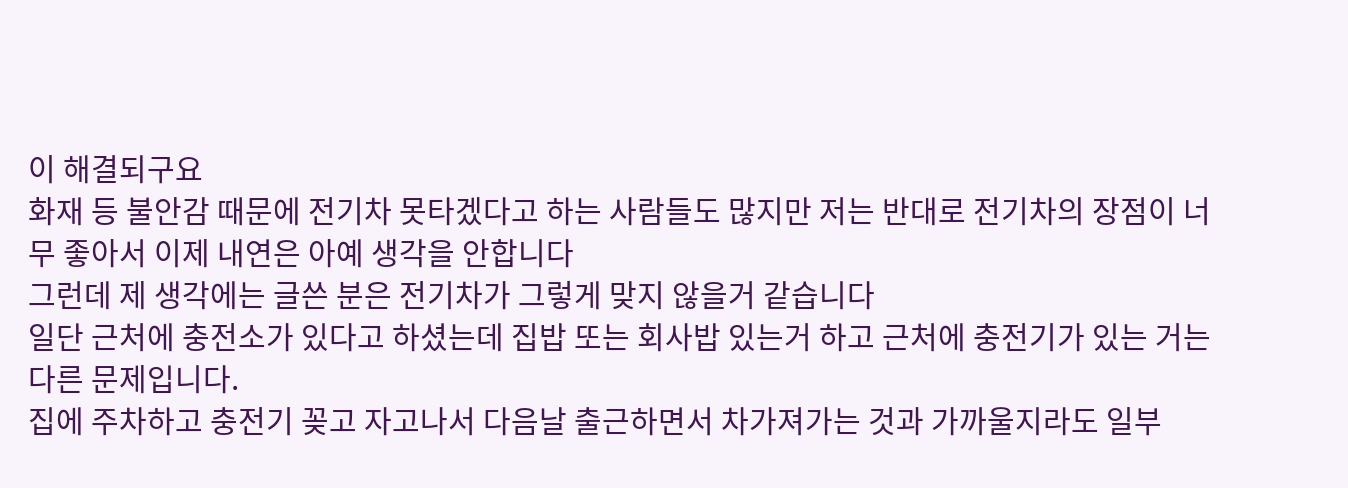이 해결되구요
화재 등 불안감 때문에 전기차 못타겠다고 하는 사람들도 많지만 저는 반대로 전기차의 장점이 너무 좋아서 이제 내연은 아예 생각을 안합니다
그런데 제 생각에는 글쓴 분은 전기차가 그렇게 맞지 않을거 같습니다
일단 근처에 충전소가 있다고 하셨는데 집밥 또는 회사밥 있는거 하고 근처에 충전기가 있는 거는 다른 문제입니다.
집에 주차하고 충전기 꽂고 자고나서 다음날 출근하면서 차가져가는 것과 가까울지라도 일부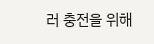러 충전을 위해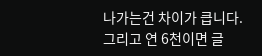나가는건 차이가 큽니다.
그리고 연 6천이면 글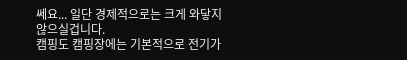쎄요... 일단 경제적으로는 크게 와닿지 않으실겁니다.
캠핑도 캠핑장에는 기본적으로 전기가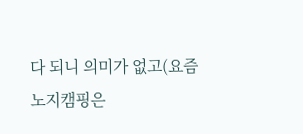다 되니 의미가 없고(요즘 노지캠핑은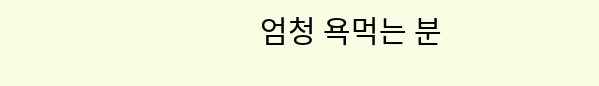엄청 욕먹는 분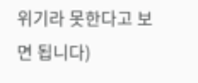위기라 못한다고 보면 됩니다)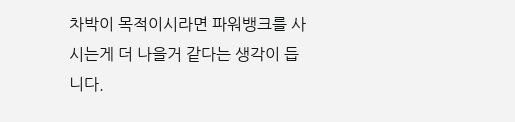차박이 목적이시라면 파워뱅크를 사시는게 더 나을거 같다는 생각이 듭니다.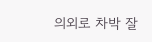의외로 차박 잘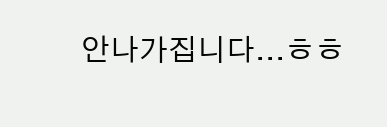안나가집니다...ㅎㅎ